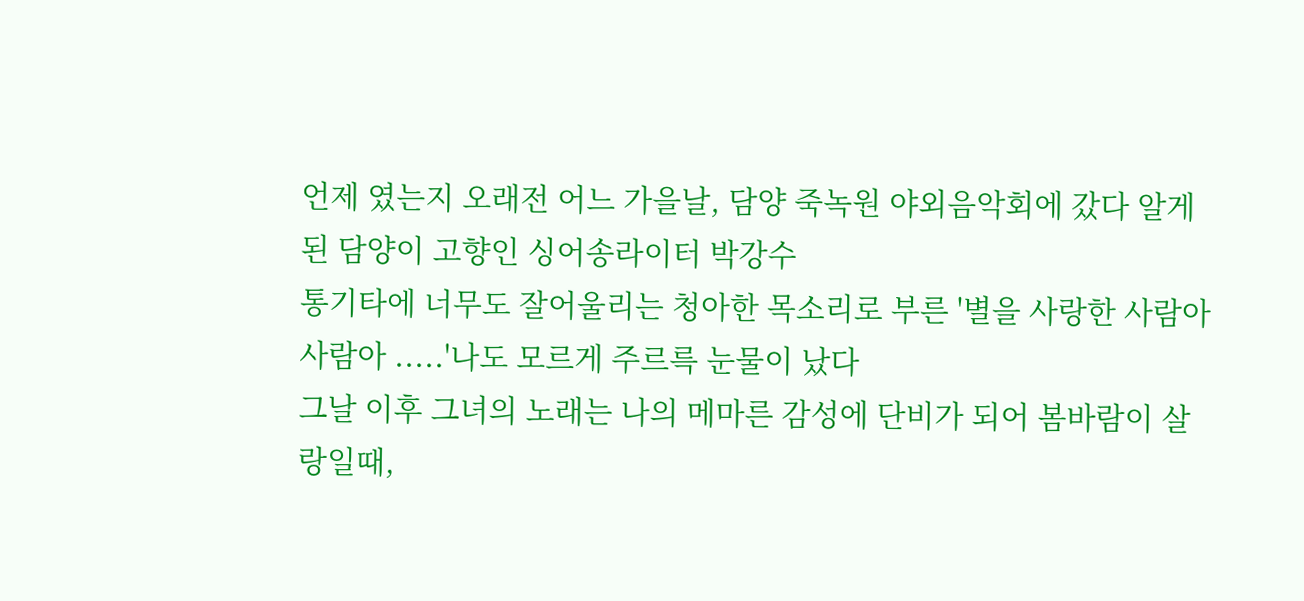언제 였는지 오래전 어느 가을날, 담양 죽녹원 야외음악회에 갔다 알게된 담양이 고향인 싱어송라이터 박강수
통기타에 너무도 잘어울리는 청아한 목소리로 부른 '별을 사랑한 사람아 사람아 .....'나도 모르게 주르륵 눈물이 났다
그날 이후 그녀의 노래는 나의 메마른 감성에 단비가 되어 봄바람이 살랑일때,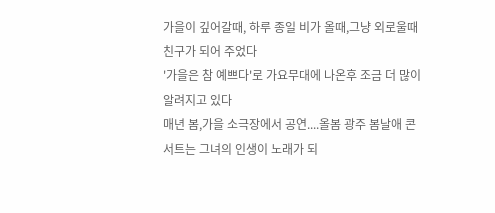가을이 깊어갈때, 하루 종일 비가 올때,그냥 외로울때 친구가 되어 주었다
'가을은 참 예쁘다'로 가요무대에 나온후 조금 더 많이 알려지고 있다
매년 봄,가을 소극장에서 공연....올봄 광주 봄날애 콘서트는 그녀의 인생이 노래가 되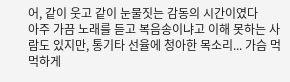어, 같이 웃고 같이 눈물짓는 감동의 시간이였다
아주 가끔 노래를 듣고 복음송이냐고 이해 못하는 사람도 있지만, 통기타 선율에 청아한 목소리... 가슴 먹먹하게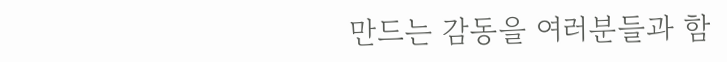만드는 감동을 여러분들과 함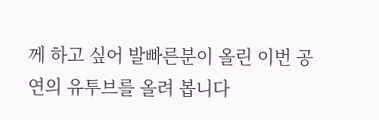께 하고 싶어 발빠른분이 올린 이번 공연의 유투브를 올려 봅니다